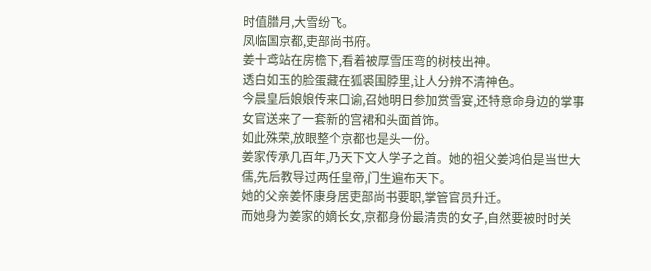时值腊月,大雪纷飞。
凤临国京都,吏部尚书府。
姜十鸢站在房檐下,看着被厚雪压弯的树枝出神。
透白如玉的脸蛋藏在狐裘围脖里,让人分辨不清神色。
今晨皇后娘娘传来口谕,召她明日参加赏雪宴,还特意命身边的掌事女官送来了一套新的宫裙和头面首饰。
如此殊荣,放眼整个京都也是头一份。
姜家传承几百年,乃天下文人学子之首。她的祖父姜鸿伯是当世大儒,先后教导过两任皇帝,门生遍布天下。
她的父亲姜怀康身居吏部尚书要职,掌管官员升迁。
而她身为姜家的嫡长女,京都身份最清贵的女子,自然要被时时关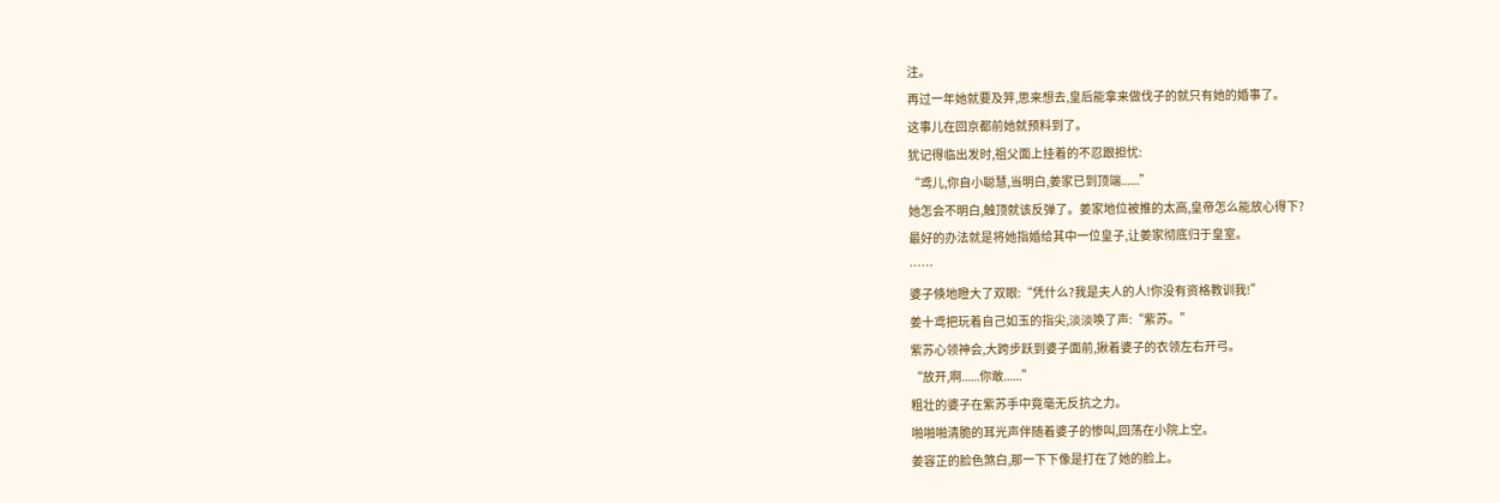注。
再过一年她就要及笄,思来想去,皇后能拿来做伐子的就只有她的婚事了。
这事儿在回京都前她就预料到了。
犹记得临出发时,祖父面上挂着的不忍跟担忧:
“鸢儿,你自小聪慧,当明白,姜家已到顶端......”
她怎会不明白,触顶就该反弹了。姜家地位被推的太高,皇帝怎么能放心得下?
最好的办法就是将她指婚给其中一位皇子,让姜家彻底归于皇室。
……
婆子倏地瞪大了双眼:“凭什么?我是夫人的人!你没有资格教训我!”
姜十鸢把玩着自己如玉的指尖,淡淡唤了声:“紫苏。”
紫苏心领神会,大跨步跃到婆子面前,揪着婆子的衣领左右开弓。
“放开,啊......你敢......”
粗壮的婆子在紫苏手中竟毫无反抗之力。
啪啪啪清脆的耳光声伴随着婆子的惨叫,回荡在小院上空。
姜容芷的脸色煞白,那一下下像是打在了她的脸上。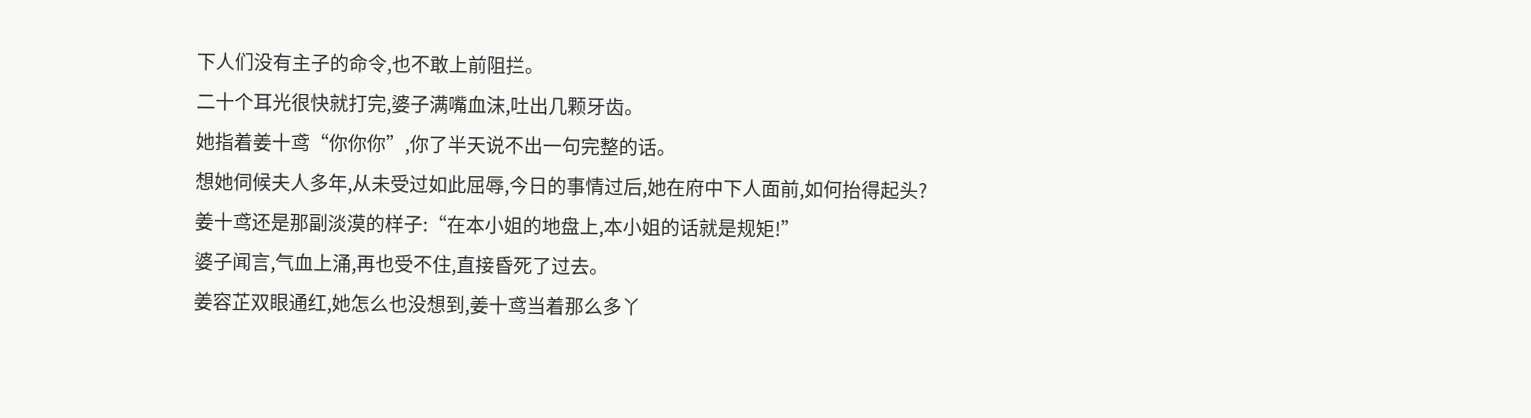下人们没有主子的命令,也不敢上前阻拦。
二十个耳光很快就打完,婆子满嘴血沫,吐出几颗牙齿。
她指着姜十鸢“你你你”,你了半天说不出一句完整的话。
想她伺候夫人多年,从未受过如此屈辱,今日的事情过后,她在府中下人面前,如何抬得起头?
姜十鸢还是那副淡漠的样子:“在本小姐的地盘上,本小姐的话就是规矩!”
婆子闻言,气血上涌,再也受不住,直接昏死了过去。
姜容芷双眼通红,她怎么也没想到,姜十鸢当着那么多丫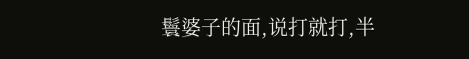鬟婆子的面,说打就打,半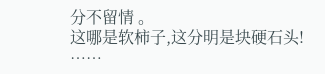分不留情 。
这哪是软柿子,这分明是块硬石头!
……